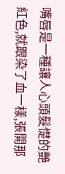嘴唇是一種讓人心頭髮憷的艷紅色,就跟染了血一樣,張開那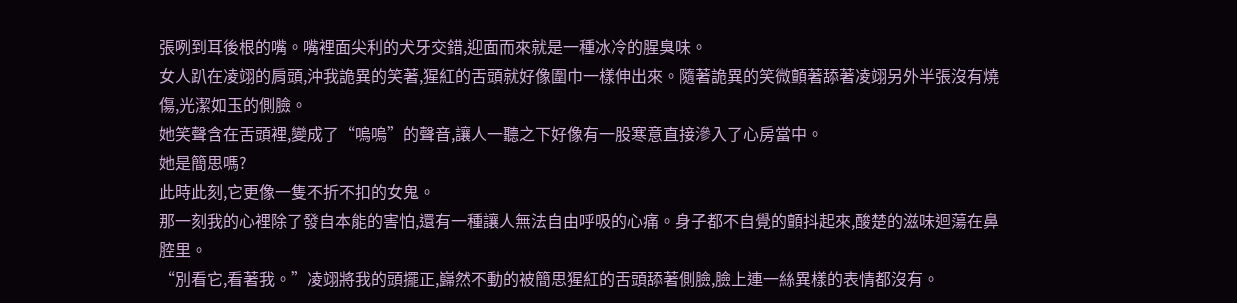張咧到耳後根的嘴。嘴裡面尖利的犬牙交錯,迎面而來就是一種冰冷的腥臭味。
女人趴在凌翊的肩頭,沖我詭異的笑著,猩紅的舌頭就好像圍巾一樣伸出來。隨著詭異的笑微顫著舔著凌翊另外半張沒有燒傷,光潔如玉的側臉。
她笑聲含在舌頭裡,變成了“嗚嗚”的聲音,讓人一聽之下好像有一股寒意直接滲入了心房當中。
她是簡思嗎?
此時此刻,它更像一隻不折不扣的女鬼。
那一刻我的心裡除了發自本能的害怕,還有一種讓人無法自由呼吸的心痛。身子都不自覺的顫抖起來,酸楚的滋味迴蕩在鼻腔里。
“別看它,看著我。”凌翊將我的頭擺正,巋然不動的被簡思猩紅的舌頭舔著側臉,臉上連一絲異樣的表情都沒有。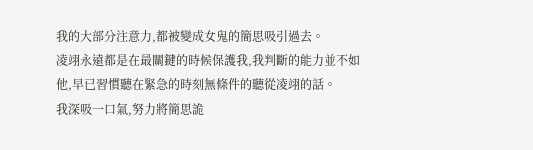我的大部分注意力,都被變成女鬼的簡思吸引過去。
凌翊永遠都是在最關鍵的時候保護我,我判斷的能力並不如他,早已習慣聽在緊急的時刻無條件的聽從凌翊的話。
我深吸一口氣,努力將簡思詭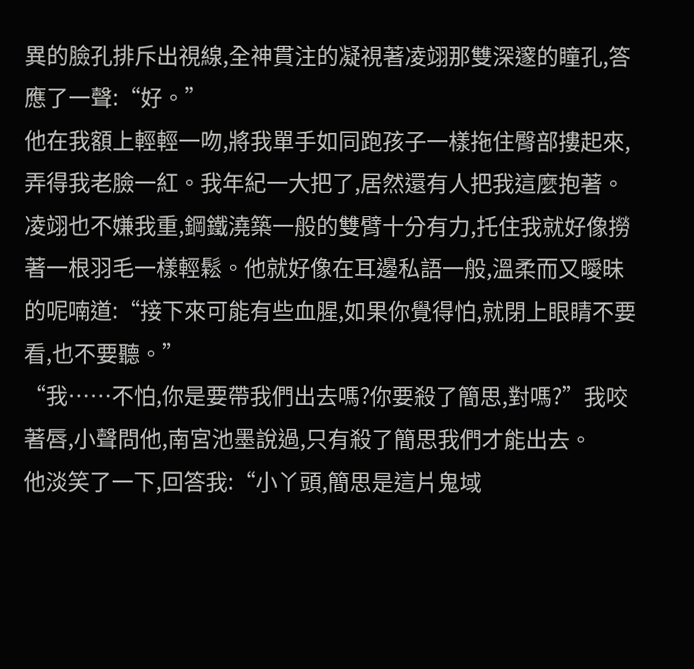異的臉孔排斥出視線,全神貫注的凝視著凌翊那雙深邃的瞳孔,答應了一聲:“好。”
他在我額上輕輕一吻,將我單手如同跑孩子一樣拖住臀部摟起來,弄得我老臉一紅。我年紀一大把了,居然還有人把我這麼抱著。
凌翊也不嫌我重,鋼鐵澆築一般的雙臂十分有力,托住我就好像撈著一根羽毛一樣輕鬆。他就好像在耳邊私語一般,溫柔而又曖昧的呢喃道:“接下來可能有些血腥,如果你覺得怕,就閉上眼睛不要看,也不要聽。”
“我……不怕,你是要帶我們出去嗎?你要殺了簡思,對嗎?”我咬著唇,小聲問他,南宮池墨說過,只有殺了簡思我們才能出去。
他淡笑了一下,回答我:“小丫頭,簡思是這片鬼域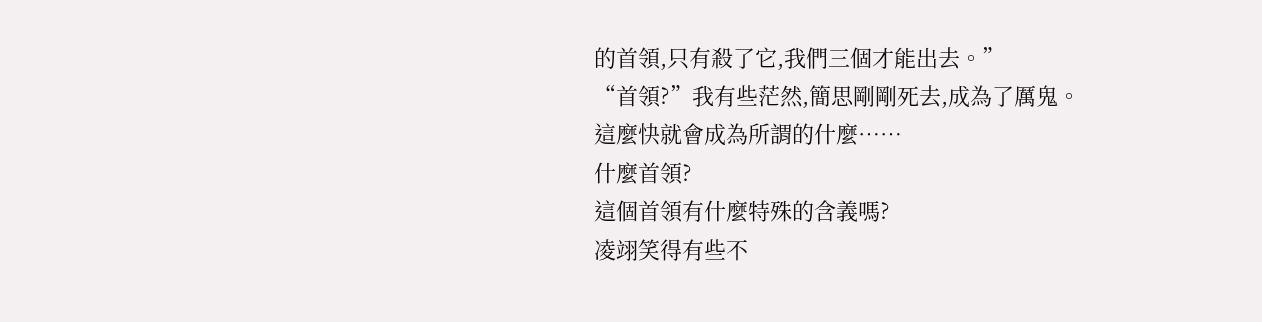的首領,只有殺了它,我們三個才能出去。”
“首領?”我有些茫然,簡思剛剛死去,成為了厲鬼。
這麼快就會成為所謂的什麼……
什麼首領?
這個首領有什麼特殊的含義嗎?
凌翊笑得有些不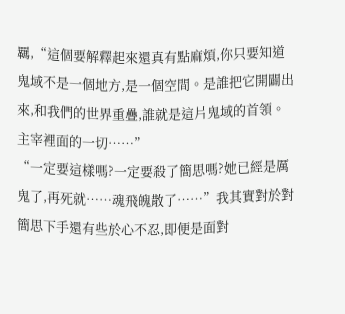羈,“這個要解釋起來還真有點麻煩,你只要知道鬼域不是一個地方,是一個空間。是誰把它開闢出來,和我們的世界重疊,誰就是這片鬼域的首領。主宰裡面的一切……”
“一定要這樣嗎?一定要殺了簡思嗎?她已經是厲鬼了,再死就……魂飛魄散了……”我其實對於對簡思下手還有些於心不忍,即便是面對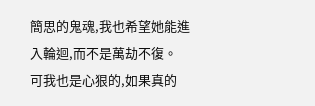簡思的鬼魂,我也希望她能進入輪迴,而不是萬劫不復。
可我也是心狠的,如果真的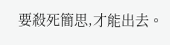要殺死簡思,才能出去。